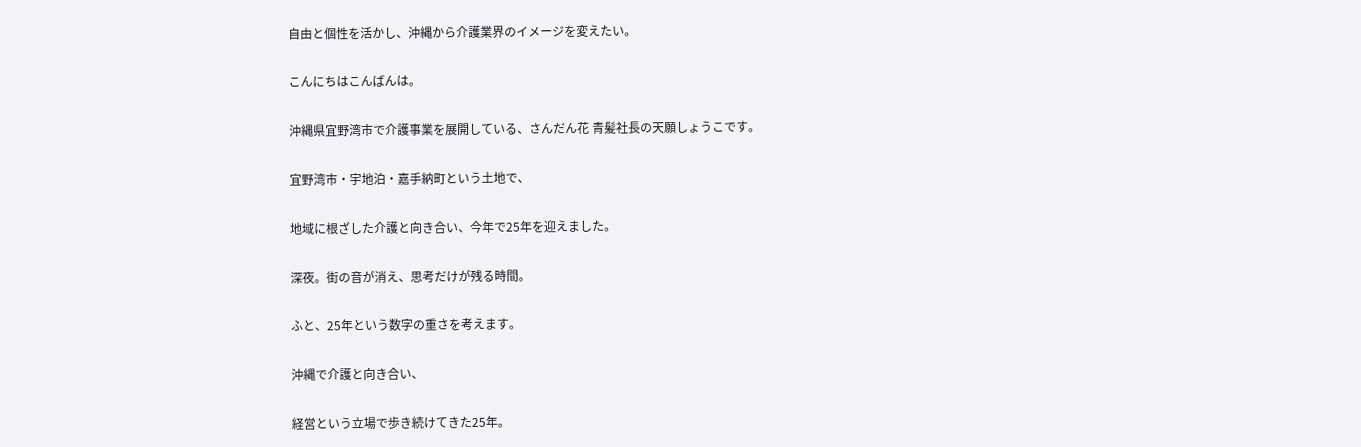自由と個性を活かし、沖縄から介護業界のイメージを変えたい。

こんにちはこんばんは。

沖縄県宜野湾市で介護事業を展開している、さんだん花 青髪社長の天願しょうこです。

宜野湾市・宇地泊・嘉手納町という土地で、

地域に根ざした介護と向き合い、今年で25年を迎えました。

深夜。街の音が消え、思考だけが残る時間。

ふと、25年という数字の重さを考えます。

沖縄で介護と向き合い、

経営という立場で歩き続けてきた25年。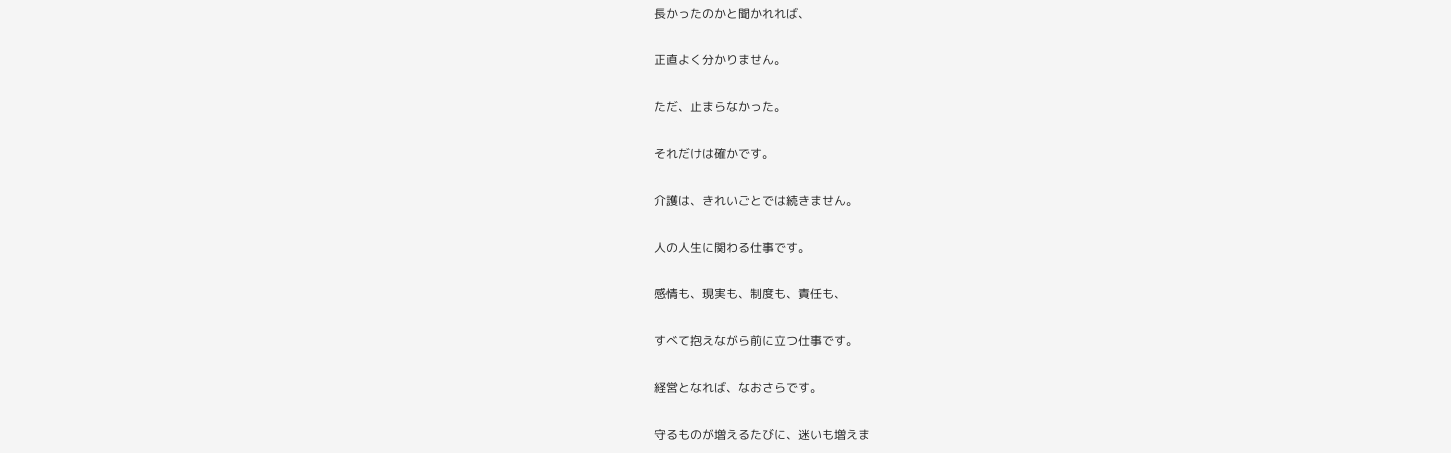長かったのかと聞かれれば、

正直よく分かりません。

ただ、止まらなかった。

それだけは確かです。

介護は、きれいごとでは続きません。

人の人生に関わる仕事です。

感情も、現実も、制度も、責任も、

すべて抱えながら前に立つ仕事です。

経営となれば、なおさらです。

守るものが増えるたびに、迷いも増えま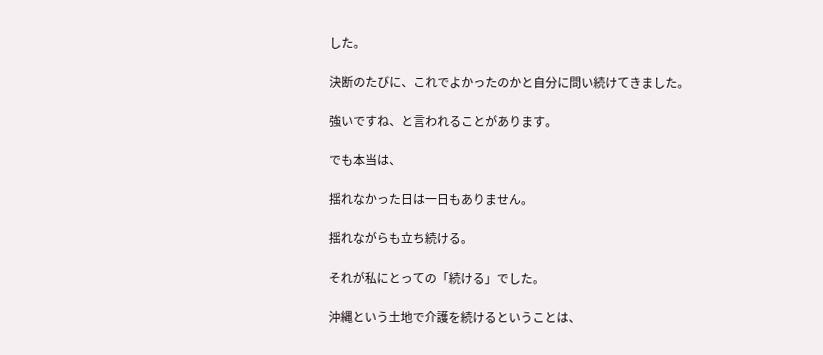した。

決断のたびに、これでよかったのかと自分に問い続けてきました。

強いですね、と言われることがあります。

でも本当は、

揺れなかった日は一日もありません。

揺れながらも立ち続ける。

それが私にとっての「続ける」でした。

沖縄という土地で介護を続けるということは、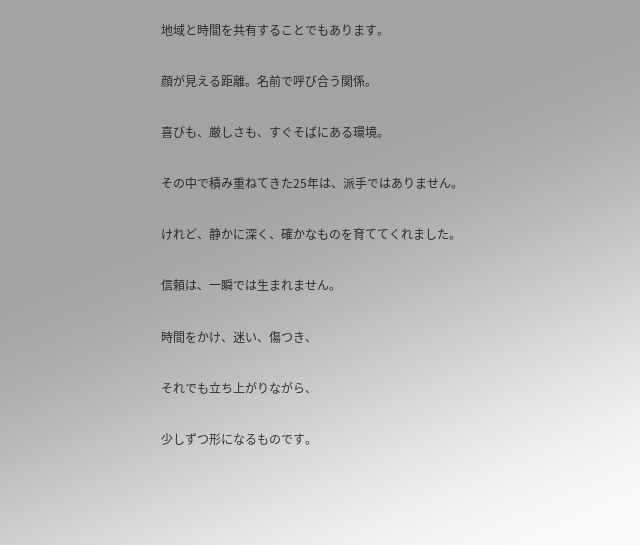地域と時間を共有することでもあります。

顔が見える距離。名前で呼び合う関係。

喜びも、厳しさも、すぐそばにある環境。

その中で積み重ねてきた25年は、派手ではありません。

けれど、静かに深く、確かなものを育ててくれました。

信頼は、一瞬では生まれません。

時間をかけ、迷い、傷つき、

それでも立ち上がりながら、

少しずつ形になるものです。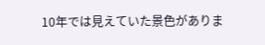10年では見えていた景色がありま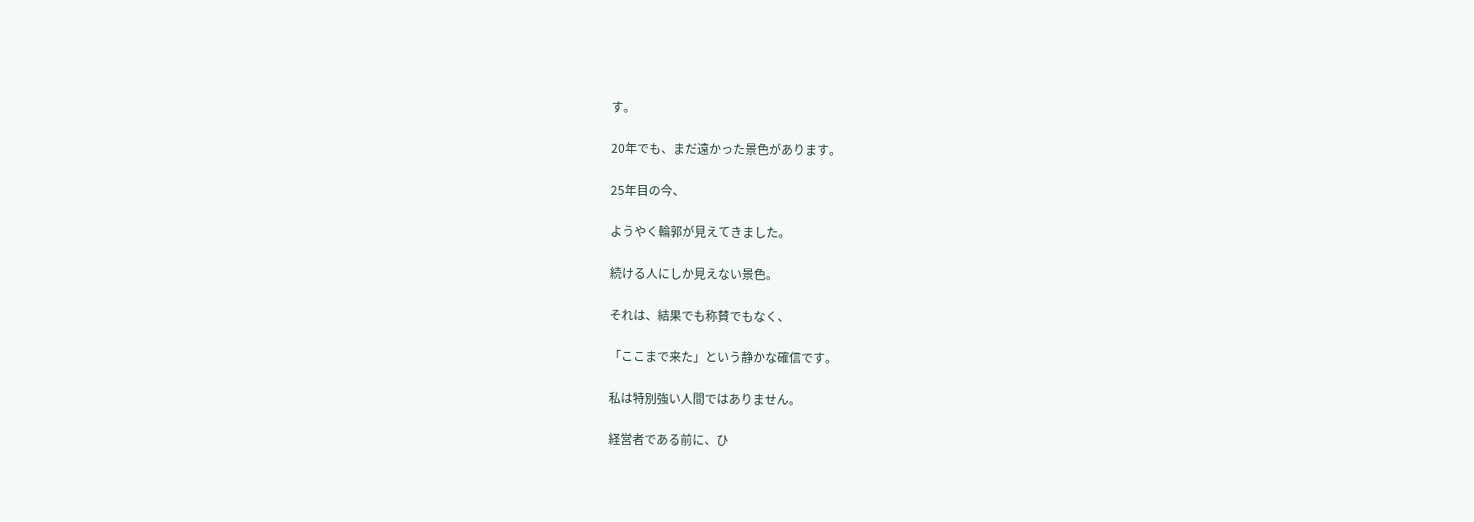す。

20年でも、まだ遠かった景色があります。

25年目の今、

ようやく輪郭が見えてきました。

続ける人にしか見えない景色。

それは、結果でも称賛でもなく、

「ここまで来た」という静かな確信です。

私は特別強い人間ではありません。

経営者である前に、ひ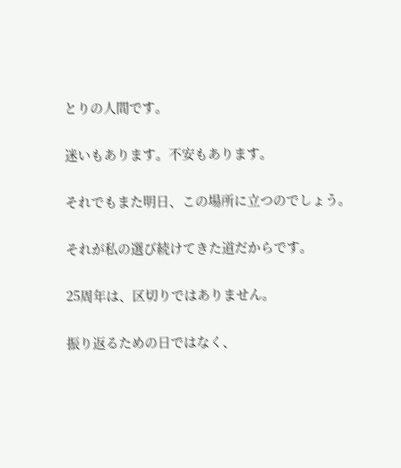とりの人間です。

迷いもあります。不安もあります。

それでもまた明日、この場所に立つのでしょう。

それが私の選び続けてきた道だからです。

25周年は、区切りではありません。

振り返るための日ではなく、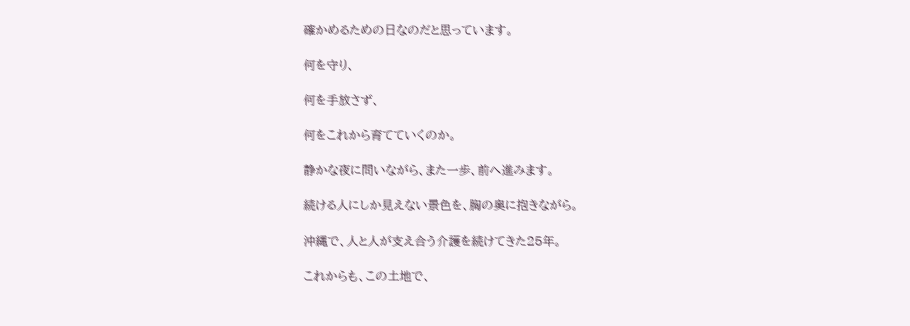確かめるための日なのだと思っています。

何を守り、

何を手放さず、

何をこれから育てていくのか。

静かな夜に問いながら、また一歩、前へ進みます。

続ける人にしか見えない景色を、胸の奥に抱きながら。

沖縄で、人と人が支え合う介護を続けてきた25年。

これからも、この土地で、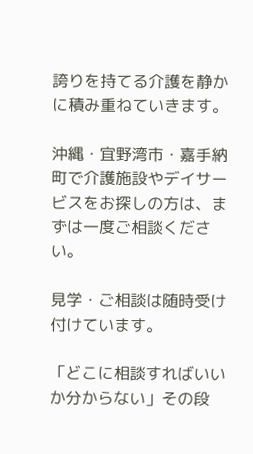誇りを持てる介護を静かに積み重ねていきます。

沖縄・宜野湾市・嘉手納町で介護施設やデイサービスをお探しの方は、まずは一度ご相談ください。

見学・ご相談は随時受け付けています。

「どこに相談すればいいか分からない」その段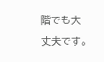階でも大丈夫です。